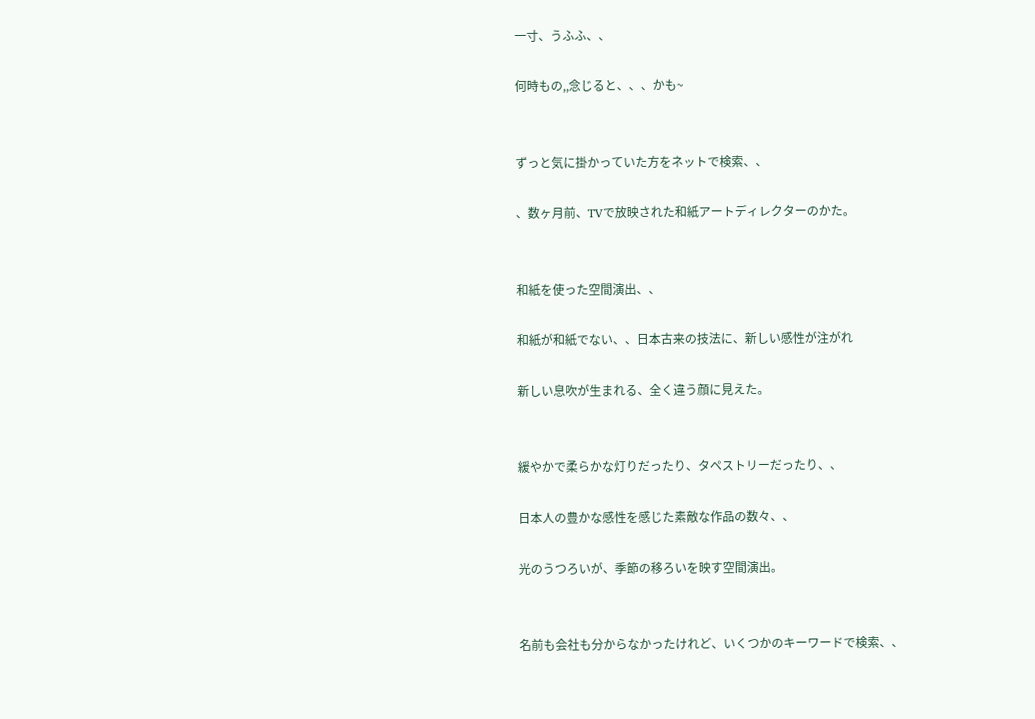一寸、うふふ、、

何時もの,,念じると、、、かも~


ずっと気に掛かっていた方をネットで検索、、

、数ヶ月前、TVで放映された和紙アートディレクターのかた。


和紙を使った空間演出、、

和紙が和紙でない、、日本古来の技法に、新しい感性が注がれ

新しい息吹が生まれる、全く違う顔に見えた。


緩やかで柔らかな灯りだったり、タペストリーだったり、、

日本人の豊かな感性を感じた素敵な作品の数々、、

光のうつろいが、季節の移ろいを映す空間演出。


名前も会社も分からなかったけれど、いくつかのキーワードで検索、、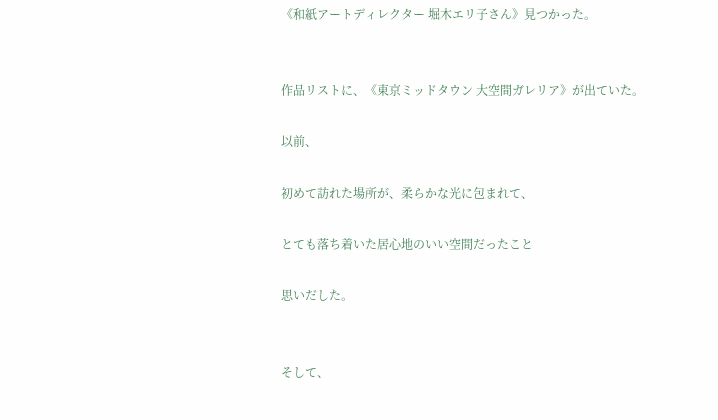《和紙アートディレクター 堀木エリ子さん》見つかった。


作品リストに、《東京ミッドタウン 大空間ガレリア》が出ていた。

以前、

初めて訪れた場所が、柔らかな光に包まれて、

とても落ち着いた居心地のいい空間だったこと

思いだした。


そして、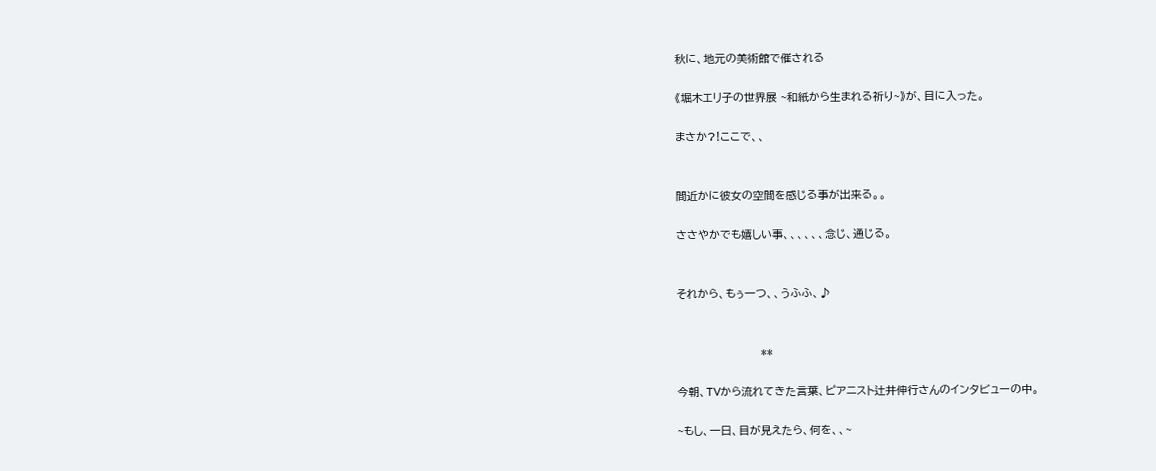秋に、地元の美術館で催される

《堀木エリ子の世界展 ~和紙から生まれる祈り~》が、目に入った。

まさか?!ここで、、


間近かに彼女の空間を感じる事が出来る。。

ささやかでも嬉しい事、、、、、、念じ、通じる。


それから、もぅ一つ、、うふふ、♪


                     **

今朝、TVから流れてきた言葉、ピアニスト辻井伸行さんのインタビューの中。

~もし、一日、目が見えたら、何を、、~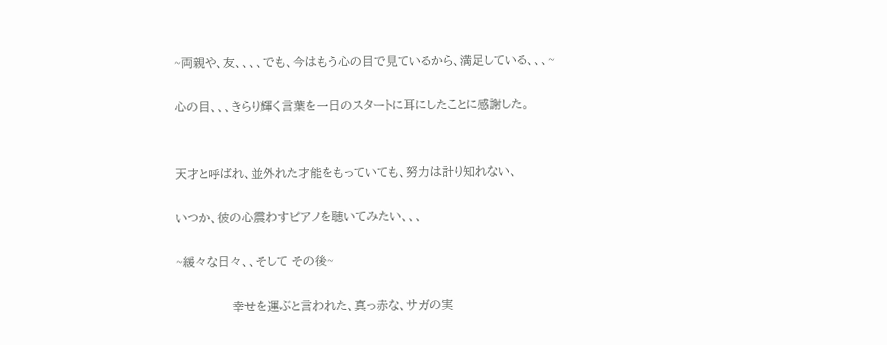~両親や、友、、、、でも、今はもう心の目で見ているから、満足している、、、~

心の目、、、きらり輝く言葉を一日のスタートに耳にしたことに感謝した。


天才と呼ばれ、並外れた才能をもっていても、努力は計り知れない、

いつか、彼の心震わすピアノを聴いてみたい、、、

~緩々な日々、、そして その後~

              幸せを運ぶと言われた、真っ赤な、サガの実